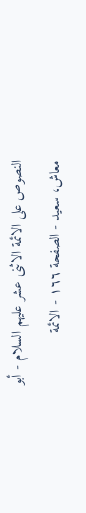النصوص على الائمة الاثنى عشر عليهم السلام - أبو معاش، سعيد - الصفحة ١٦٦ - الائمة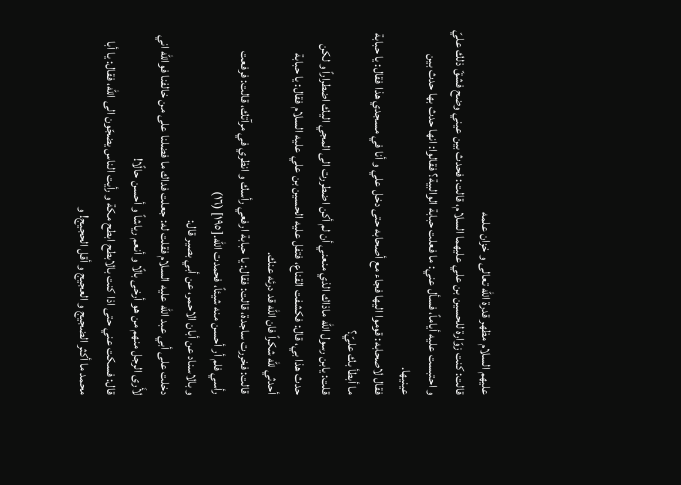عليهم السلام مظهر قدرة الله تعالى و خزان علمه
قالت: كنت زوّارة للحسين بن علي عليهما السلام، قالت: فحدث بين عيني وضح فشقّ ذلك عليّ و احتبست عليه أياماً، فسأل عني: ما فعلت حبابة الوالبية؟ فقالوا: انها حدث بها حدث بين عينيها.
فقال لاصحابه: قوموا اليها فجاء مع أصحابه حتى دخل علي و أنا في مسجدي هذا فقال: يا حبابة ما أبطأ بك عليّ؟
قلت: يابن رسول اللّه ماذاك الذي منعني أن لم أكن اضطررت الى المجي اليك اضطراراً و لكن حدث هذا بي، قال: فكشفت القناع، فتفل عليه الحسين بن علي عليه السلام فقال: يا حبابة أحدثي للّه شكراً فان اللّه قد درئه عنك.
قالت: فخررت ساجدة، قالت: فقال: يا حبابة ارفعي رأسك و انظري في مرآتك، قالت: فرفعت رأسي فلم أر أحسن منه شيئاً، فحمدت اللّه.[١٩٥] (١٦)
و بالاسناد عن أبان الاحمر، عن أبي بصير قال:
دخلت على أبي عبد اللّه عليه السلام فقلت له: جعلت فداك ما فضلنا على من خالفنا فواللّه اني لأَرى الرجل منهم من هو أرخى بالًا و أنعم رياشاً و أحسن حالًا!
قال: فسكت عني حتى اذا كنت بالابطح ابطح مكة و رأيت الناس يضجّون الى اللّه، فقال: يا أبا محمد ما أكثر الضجيج و العجيج و أقل الحجيج! و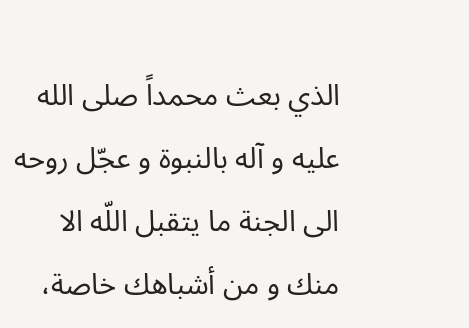الذي بعث محمداً صلى الله عليه و آله بالنبوة و عجّل روحه الى الجنة ما يتقبل اللّه الا منك و من أشباهك خاصة،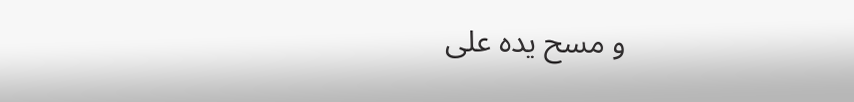و مسح يده على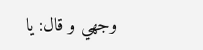وجهي و قال: يا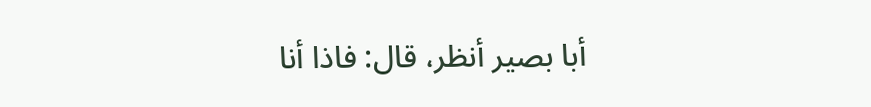أبا بصير أنظر، قال: فاذا أنا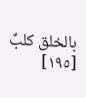بالخلق كلبٌ
[١٩٥]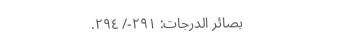بصائر الدرجات: ٢٩١-/ ٢٩٤.